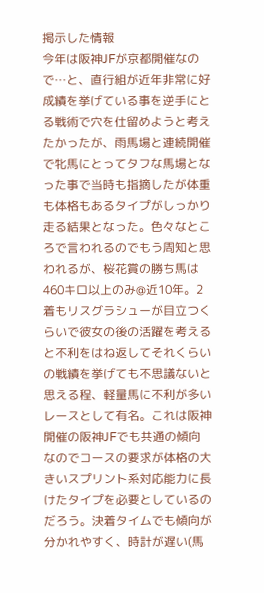掲示した情報
今年は阪神JFが京都開催なので…と、直行組が近年非常に好成績を挙げている事を逆手にとる戦術で穴を仕留めようと考えたかったが、雨馬場と連続開催で牝馬にとってタフな馬場となった事で当時も指摘したが体重も体格もあるタイプがしっかり走る結果となった。色々なところで言われるのでもう周知と思われるが、桜花賞の勝ち馬は460キロ以上のみ@近10年。2着もリスグラシューが目立つくらいで彼女の後の活躍を考えると不利をはね返してそれくらいの戦績を挙げても不思議ないと思える程、軽量馬に不利が多いレースとして有名。これは阪神開催の阪神JFでも共通の傾向なのでコースの要求が体格の大きいスプリント系対応能力に長けたタイプを必要としているのだろう。決着タイムでも傾向が分かれやすく、時計が遅い(馬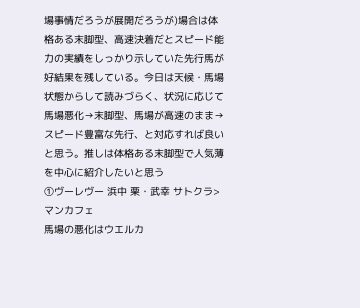場事情だろうが展開だろうが)場合は体格ある末脚型、高速決着だとスピード能力の実績をしっかり示していた先行馬が好結果を残している。今日は天候・馬場状態からして読みづらく、状況に応じて馬場悪化→末脚型、馬場が高速のまま→スピード豊富な先行、と対応すれば良いと思う。推しは体格ある末脚型で人気薄を中心に紹介したいと思う
①ヴーレヴー 浜中 栗・武幸 サトクラ>マンカフェ
馬場の悪化はウエルカ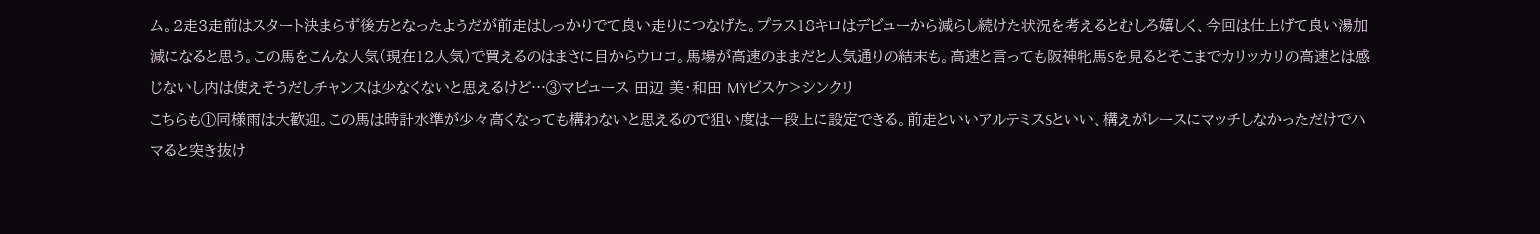ム。2走3走前はスタート決まらず後方となったようだが前走はしっかりでて良い走りにつなげた。プラス18キロはデビューから減らし続けた状況を考えるとむしろ嬉しく、今回は仕上げて良い湯加減になると思う。この馬をこんな人気(現在12人気)で買えるのはまさに目からウロコ。馬場が高速のままだと人気通りの結末も。高速と言っても阪神牝馬Sを見るとそこまでカリッカリの高速とは感じないし内は使えそうだしチャンスは少なくないと思えるけど…③マピュース 田辺 美・和田 MYビスケ>シンクリ
こちらも①同様雨は大歓迎。この馬は時計水準が少々高くなっても構わないと思えるので狙い度は一段上に設定できる。前走といいアルテミスSといい、構えがレースにマッチしなかっただけでハマると突き抜け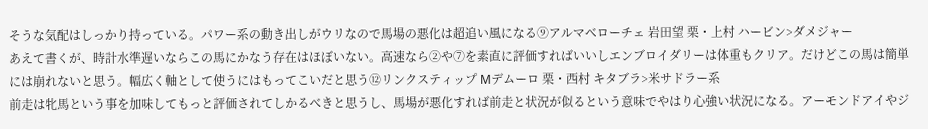そうな気配はしっかり持っている。パワー系の動き出しがウリなので馬場の悪化は超追い風になる⑨アルマベローチェ 岩田望 栗・上村 ハービン>ダメジャー
あえて書くが、時計水準遅いならこの馬にかなう存在はほぼいない。高速なら②や⑦を素直に評価すればいいしエンブロイダリーは体重もクリア。だけどこの馬は簡単には崩れないと思う。幅広く軸として使うにはもってこいだと思う⑫リンクスティップ Mデムーロ 栗・西村 キタブラ>米サドラー系
前走は牝馬という事を加味してもっと評価されてしかるべきと思うし、馬場が悪化すれば前走と状況が似るという意味でやはり心強い状況になる。アーモンドアイやジ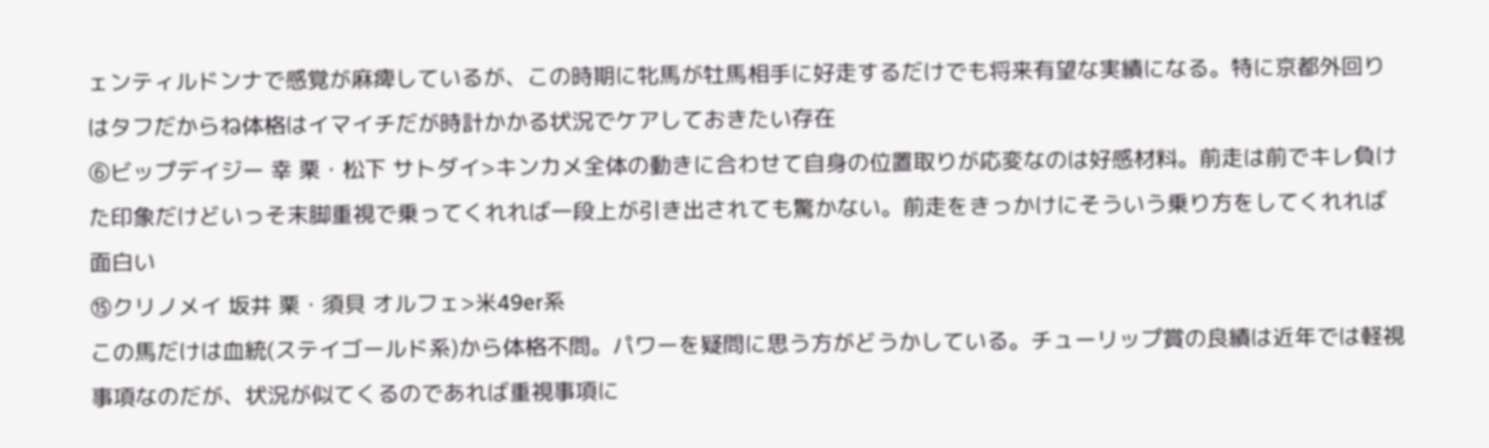ェンティルドンナで感覚が麻痺しているが、この時期に牝馬が牡馬相手に好走するだけでも将来有望な実績になる。特に京都外回りはタフだからね体格はイマイチだが時計かかる状況でケアしておきたい存在
⑥ビップデイジー 幸 栗・松下 サトダイ>キンカメ全体の動きに合わせて自身の位置取りが応変なのは好感材料。前走は前でキレ負けた印象だけどいっそ末脚重視で乗ってくれれば一段上が引き出されても驚かない。前走をきっかけにそういう乗り方をしてくれれば面白い
⑮クリノメイ 坂井 栗・須貝 オルフェ>米49er系
この馬だけは血統(ステイゴールド系)から体格不問。パワーを疑問に思う方がどうかしている。チューリップ賞の良績は近年では軽視事項なのだが、状況が似てくるのであれば重視事項に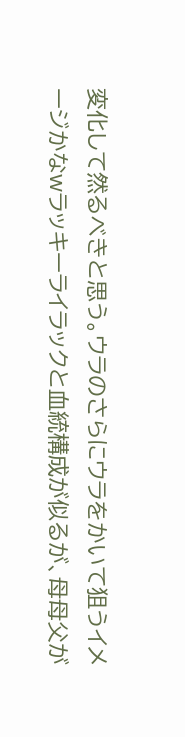変化して然るべきと思う。ウラのさらにウラをかいて狙うイメージかなwラッキーライラックと血統構成が似るが、母母父が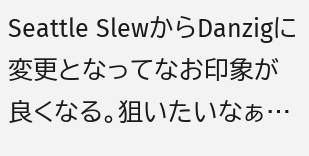Seattle SlewからDanzigに変更となってなお印象が良くなる。狙いたいなぁ…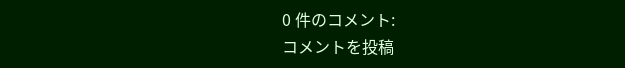0 件のコメント:
コメントを投稿